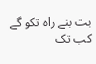بت بنے راہ تکو گے کب تک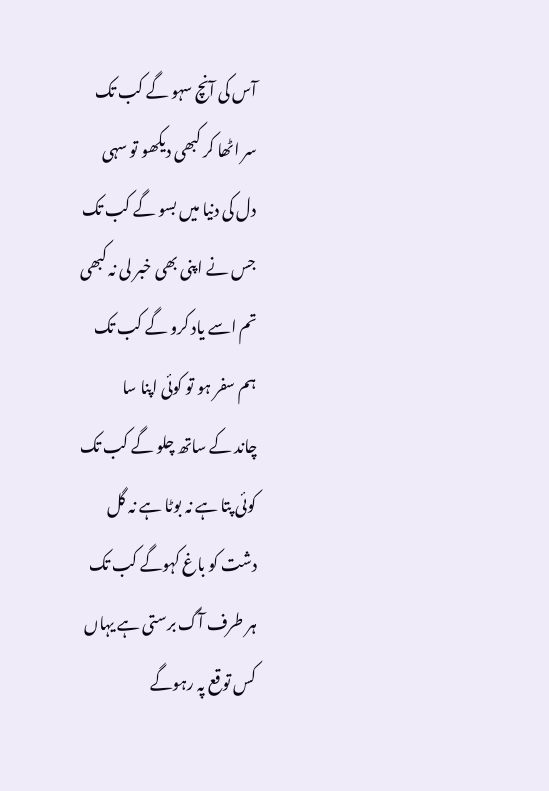آس کی آنچ سہو گے کب تک
سر اٹھا کر کبھی دیکھو تو سہی
دل کی دنیا میں بسو گے کب تک
جس نے اپنی بھی خبر لی نہ کبھی
تم اسے یاد کرو گے کب تک
ہم سفر ہو تو کوئی اپنا سا
چاند کے ساتھ چلو گے کب تک
کوئی پتا ہے نہ بوٹا ہے نہ گل
دشت کو باغ کہوگے کب تک
ہر طرف آگ برستی ہے یہاں
کس توقع پہ رہوگے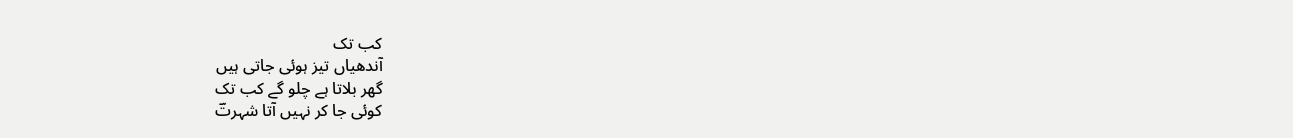کب تک
آندھیاں تیز ہوئی جاتی ہیں
گھر بلاتا ہے چلو گے کب تک
کوئی جا کر نہیں آتا شہرتؔ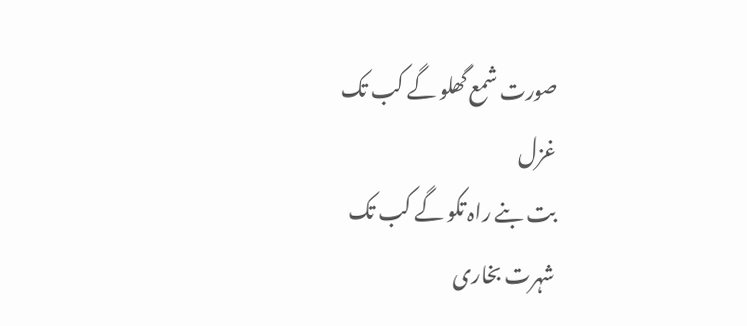صورت شمع گھلو گے کب تک
غزل
بت بنے راہ تکو گے کب تک
شہرت بخاری